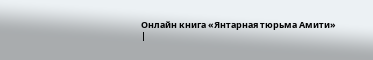Онлайн книга «Янтарная тюрьма Амити»
|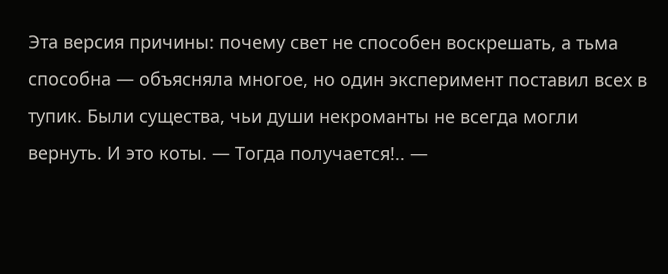Эта версия причины: почему свет не способен воскрешать, а тьма способна — объясняла многое, но один эксперимент поставил всех в тупик. Были существа, чьи души некроманты не всегда могли вернуть. И это коты. — Тогда получается!.. —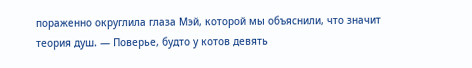пораженно округлила глаза Мэй, которой мы объяснили, что значит теория душ. — Поверье, будто у котов девять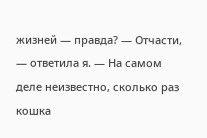жизней — правда? — Отчасти, — ответила я. — На самом деле неизвестно, сколько раз кошка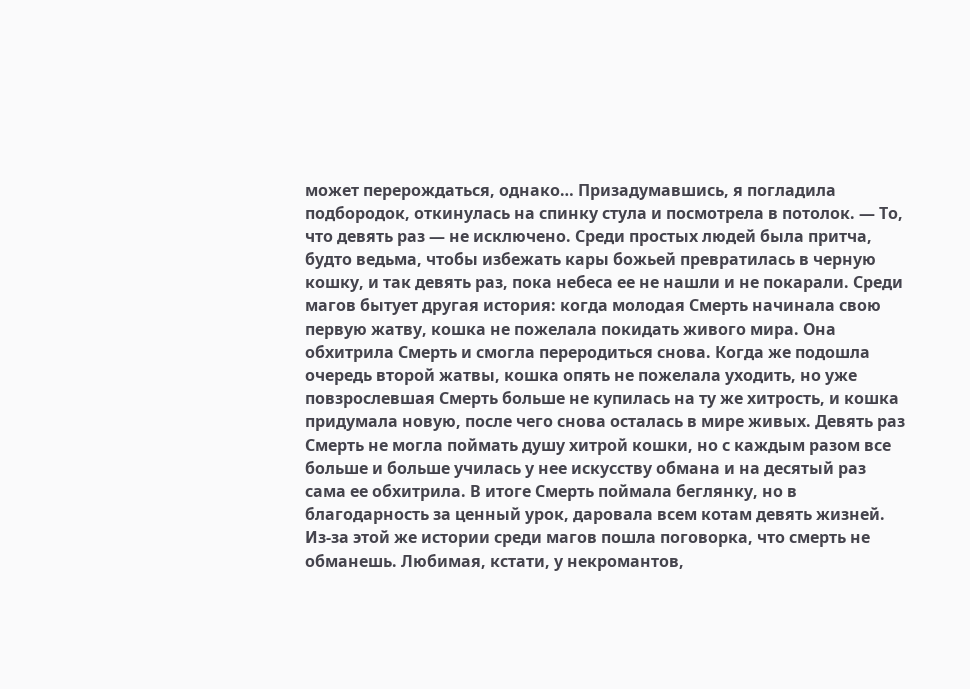может перерождаться, однако… Призадумавшись, я погладила подбородок, откинулась на спинку стула и посмотрела в потолок. — То, что девять раз — не исключено. Среди простых людей была притча, будто ведьма, чтобы избежать кары божьей превратилась в черную кошку, и так девять раз, пока небеса ее не нашли и не покарали. Среди магов бытует другая история: когда молодая Смерть начинала свою первую жатву, кошка не пожелала покидать живого мира. Она обхитрила Смерть и смогла переродиться снова. Когда же подошла очередь второй жатвы, кошка опять не пожелала уходить, но уже повзрослевшая Смерть больше не купилась на ту же хитрость, и кошка придумала новую, после чего снова осталась в мире живых. Девять раз Смерть не могла поймать душу хитрой кошки, но с каждым разом все больше и больше училась у нее искусству обмана и на десятый раз сама ее обхитрила. В итоге Смерть поймала беглянку, но в благодарность за ценный урок, даровала всем котам девять жизней. Из-за этой же истории среди магов пошла поговорка, что смерть не обманешь. Любимая, кстати, у некромантов,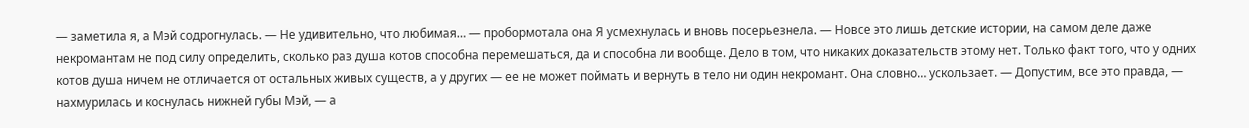— заметила я, а Мэй содрогнулась. — Не удивительно, что любимая… — пробормотала она Я усмехнулась и вновь посерьезнела. — Новсе это лишь детские истории, на самом деле даже некромантам не под силу определить, сколько раз душа котов способна перемешаться, да и способна ли вообще. Дело в том, что никаких доказательств этому нет. Только факт того, что у одних котов душа ничем не отличается от остальных живых существ, а у других — ее не может поймать и вернуть в тело ни один некромант. Она словно… ускользает. — Допустим, все это правда, — нахмурилась и коснулась нижней губы Мэй, — а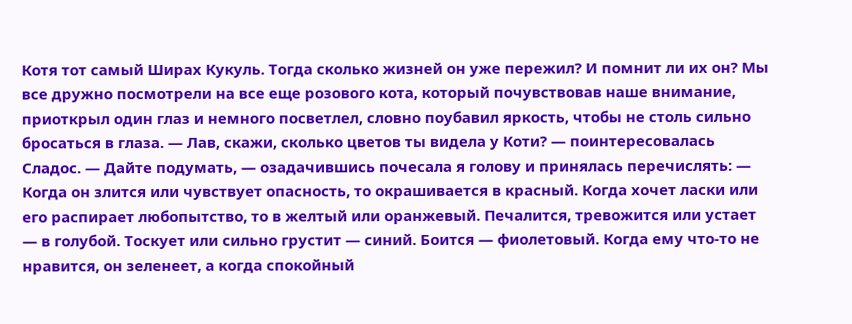Котя тот самый Ширах Кукуль. Тогда сколько жизней он уже пережил? И помнит ли их он? Мы все дружно посмотрели на все еще розового кота, который почувствовав наше внимание, приоткрыл один глаз и немного посветлел, словно поубавил яркость, чтобы не столь сильно бросаться в глаза. — Лав, скажи, сколько цветов ты видела у Коти? — поинтересовалась Сладос. — Дайте подумать, — озадачившись почесала я голову и принялась перечислять: — Когда он злится или чувствует опасность, то окрашивается в красный. Когда хочет ласки или его распирает любопытство, то в желтый или оранжевый. Печалится, тревожится или устает — в голубой. Тоскует или сильно грустит — синий. Боится — фиолетовый. Когда ему что-то не нравится, он зеленеет, а когда спокойный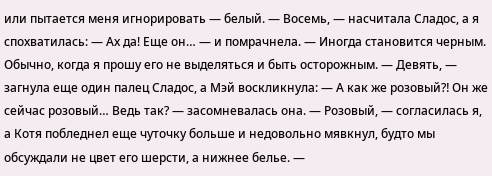или пытается меня игнорировать — белый. — Восемь, — насчитала Сладос, а я спохватилась: — Ах да! Еще он… — и помрачнела. — Иногда становится черным. Обычно, когда я прошу его не выделяться и быть осторожным. — Девять, — загнула еще один палец Сладос, а Мэй воскликнула: — А как же розовый⁈ Он же сейчас розовый… Ведь так? — засомневалась она. — Розовый, — согласилась я, а Котя побледнел еще чуточку больше и недовольно мявкнул, будто мы обсуждали не цвет его шерсти, а нижнее белье. —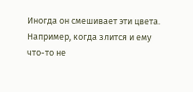Иногда он смешивает эти цвета. Например, когда злится и ему что-то не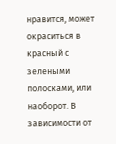нравится, может окраситься в красный с зелеными полосками, или наоборот. В зависимости от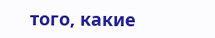того, какие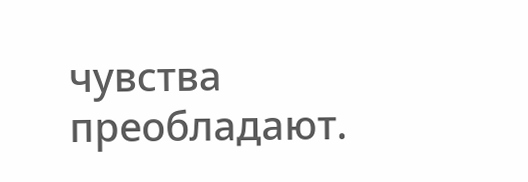чувства преобладают.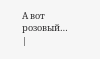А вот розовый… |